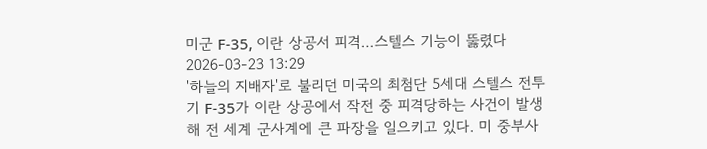미군 F-35, 이란 상공서 피격…스텔스 기능이 뚫렸다
2026-03-23 13:29
'하늘의 지배자'로 불리던 미국의 최첨단 5세대 스텔스 전투기 F-35가 이란 상공에서 작전 중 피격당하는 사건이 발생해 전 세계 군사계에 큰 파장을 일으키고 있다. 미 중부사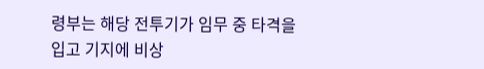령부는 해당 전투기가 임무 중 타격을 입고 기지에 비상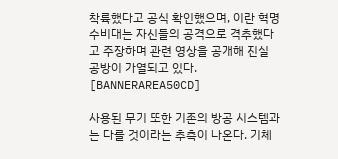착륙했다고 공식 확인했으며, 이란 혁명수비대는 자신들의 공격으로 격추했다고 주장하며 관련 영상을 공개해 진실 공방이 가열되고 있다. [BANNERAREA50CD]

사용된 무기 또한 기존의 방공 시스템과는 다를 것이라는 추측이 나온다. 기체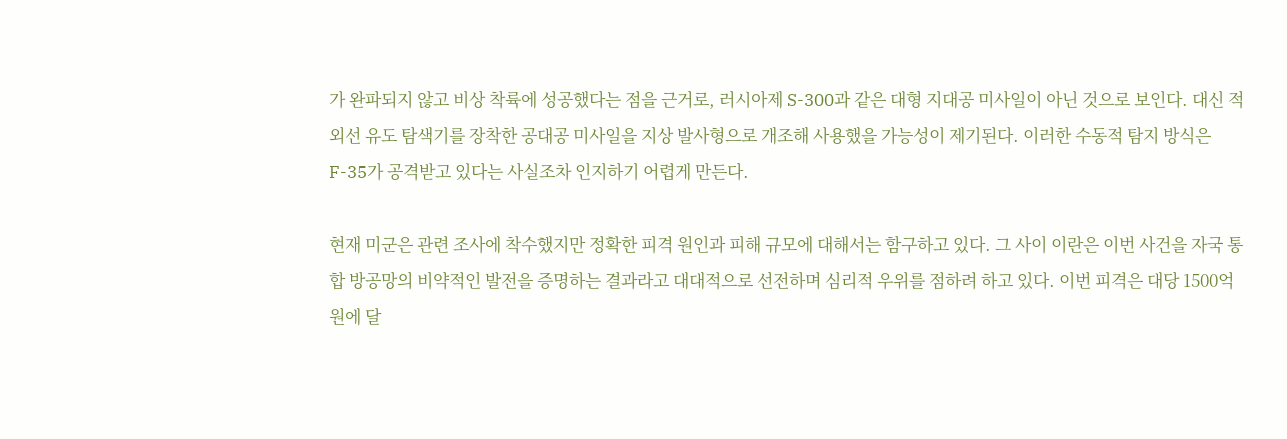가 완파되지 않고 비상 착륙에 성공했다는 점을 근거로, 러시아제 S-300과 같은 대형 지대공 미사일이 아닌 것으로 보인다. 대신 적외선 유도 탐색기를 장착한 공대공 미사일을 지상 발사형으로 개조해 사용했을 가능성이 제기된다. 이러한 수동적 탐지 방식은 F-35가 공격받고 있다는 사실조차 인지하기 어렵게 만든다.

현재 미군은 관련 조사에 착수했지만 정확한 피격 원인과 피해 규모에 대해서는 함구하고 있다. 그 사이 이란은 이번 사건을 자국 통합 방공망의 비약적인 발전을 증명하는 결과라고 대대적으로 선전하며 심리적 우위를 점하려 하고 있다. 이번 피격은 대당 1500억 원에 달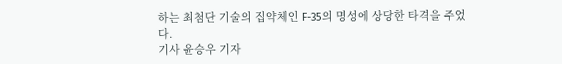하는 최첨단 기술의 집약체인 F-35의 명성에 상당한 타격을 주었다.
기사 윤승우 기자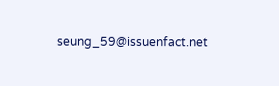seung_59@issuenfact.net